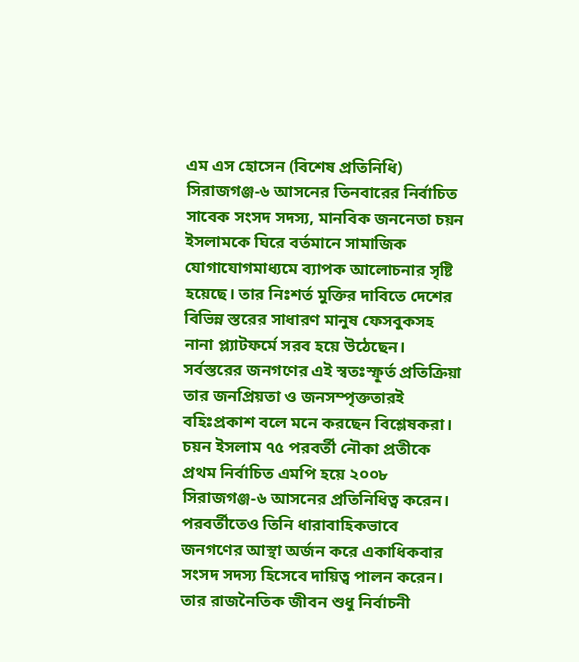এম এস হোসেন (বিশেষ প্রতিনিধি)
সিরাজগঞ্জ-৬ আসনের তিনবারের নির্বাচিত সাবেক সংসদ সদস্য, মানবিক জননেতা চয়ন ইসলামকে ঘিরে বর্তমানে সামাজিক যোগাযোগমাধ্যমে ব্যাপক আলোচনার সৃষ্টি হয়েছে। তার নিঃশর্ত মুক্তির দাবিতে দেশের বিভিন্ন স্তরের সাধারণ মানুষ ফেসবুকসহ নানা প্ল্যাটফর্মে সরব হয়ে উঠেছেন। সর্বস্তরের জনগণের এই স্বতঃস্ফূর্ত প্রতিক্রিয়া তার জনপ্রিয়তা ও জনসম্পৃক্ততারই বহিঃপ্রকাশ বলে মনে করছেন বিশ্লেষকরা।
চয়ন ইসলাম ৭৫ পরবর্তী নৌকা প্রতীকে প্রথম নির্বাচিত এমপি হয়ে ২০০৮ সিরাজগঞ্জ-৬ আসনের প্রতিনিধিত্ব করেন। পরবর্তীতেও তিনি ধারাবাহিকভাবে জনগণের আস্থা অর্জন করে একাধিকবার সংসদ সদস্য হিসেবে দায়িত্ব পালন করেন। তার রাজনৈতিক জীবন শুধু নির্বাচনী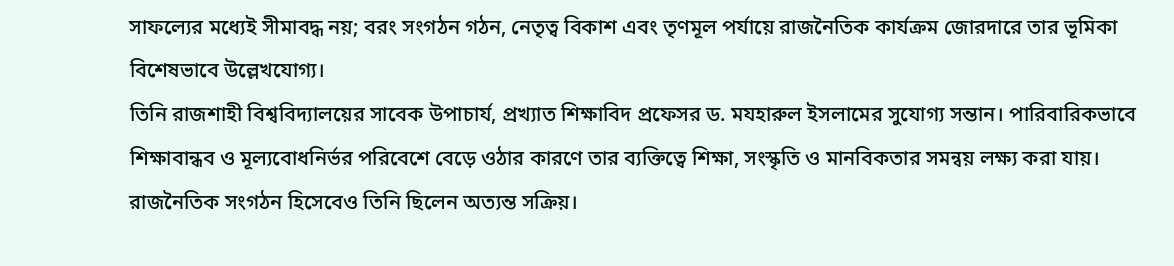সাফল্যের মধ্যেই সীমাবদ্ধ নয়; বরং সংগঠন গঠন, নেতৃত্ব বিকাশ এবং তৃণমূল পর্যায়ে রাজনৈতিক কার্যক্রম জোরদারে তার ভূমিকা বিশেষভাবে উল্লেখযোগ্য।
তিনি রাজশাহী বিশ্ববিদ্যালয়ের সাবেক উপাচার্য, প্রখ্যাত শিক্ষাবিদ প্রফেসর ড. মযহারুল ইসলামের সুযোগ্য সন্তান। পারিবারিকভাবে শিক্ষাবান্ধব ও মূল্যবোধনির্ভর পরিবেশে বেড়ে ওঠার কারণে তার ব্যক্তিত্বে শিক্ষা, সংস্কৃতি ও মানবিকতার সমন্বয় লক্ষ্য করা যায়।
রাজনৈতিক সংগঠন হিসেবেও তিনি ছিলেন অত্যন্ত সক্রিয়।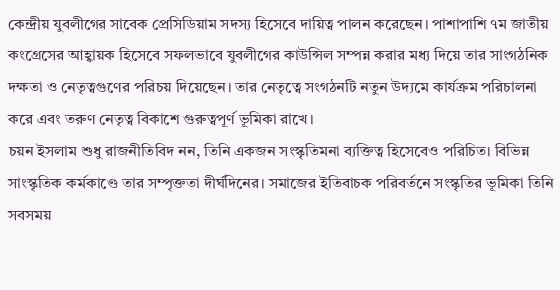কেন্দ্রীয় যুবলীগের সাবেক প্রেসিডিয়াম সদস্য হিসেবে দায়িত্ব পালন করেছেন। পাশাপাশি ৭ম জাতীয় কংগ্রেসের আহ্বায়ক হিসেবে সফলভাবে যুবলীগের কাউন্সিল সম্পন্ন করার মধ্য দিয়ে তার সাংগঠনিক দক্ষতা ও নেতৃত্বগুণের পরিচয় দিয়েছেন। তার নেতৃত্বে সংগঠনটি নতুন উদ্যমে কার্যক্রম পরিচালনা করে এবং তরুণ নেতৃত্ব বিকাশে গুরুত্বপূর্ণ ভূমিকা রাখে।
চয়ন ইসলাম শুধু রাজনীতিবিদ নন, তিনি একজন সংস্কৃতিমনা ব্যক্তিত্ব হিসেবেও পরিচিত। বিভিন্ন সাংস্কৃতিক কর্মকাণ্ডে তার সম্পৃক্ততা দীর্ঘদিনের। সমাজের ইতিবাচক পরিবর্তনে সংস্কৃতির ভূমিকা তিনি সবসময়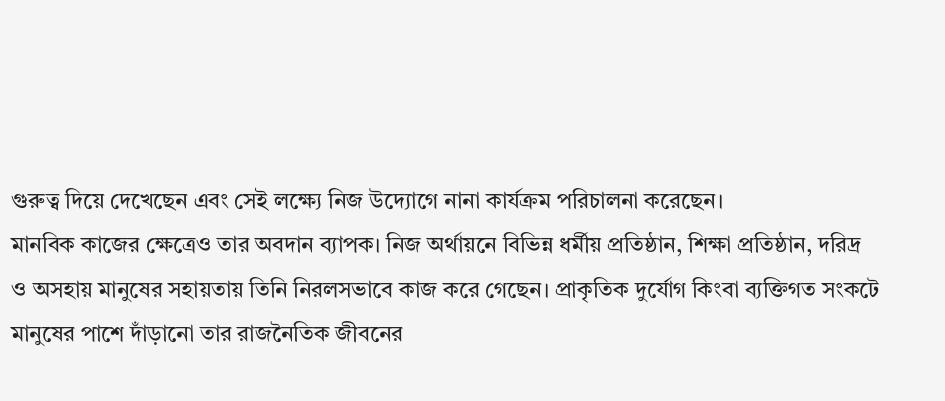গুরুত্ব দিয়ে দেখেছেন এবং সেই লক্ষ্যে নিজ উদ্যোগে নানা কার্যক্রম পরিচালনা করেছেন।
মানবিক কাজের ক্ষেত্রেও তার অবদান ব্যাপক। নিজ অর্থায়নে বিভিন্ন ধর্মীয় প্রতিষ্ঠান, শিক্ষা প্রতিষ্ঠান, দরিদ্র ও অসহায় মানুষের সহায়তায় তিনি নিরলসভাবে কাজ করে গেছেন। প্রাকৃতিক দুর্যোগ কিংবা ব্যক্তিগত সংকটে মানুষের পাশে দাঁড়ানো তার রাজনৈতিক জীবনের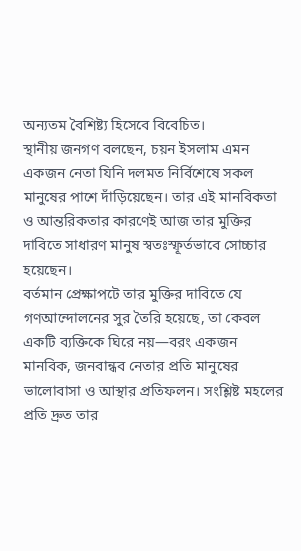অন্যতম বৈশিষ্ট্য হিসেবে বিবেচিত।
স্থানীয় জনগণ বলছেন, চয়ন ইসলাম এমন একজন নেতা যিনি দলমত নির্বিশেষে সকল মানুষের পাশে দাঁড়িয়েছেন। তার এই মানবিকতা ও আন্তরিকতার কারণেই আজ তার মুক্তির দাবিতে সাধারণ মানুষ স্বতঃস্ফূর্তভাবে সোচ্চার হয়েছেন।
বর্তমান প্রেক্ষাপটে তার মুক্তির দাবিতে যে গণআন্দোলনের সুর তৈরি হয়েছে, তা কেবল একটি ব্যক্তিকে ঘিরে নয়—বরং একজন মানবিক, জনবান্ধব নেতার প্রতি মানুষের ভালোবাসা ও আস্থার প্রতিফলন। সংশ্লিষ্ট মহলের প্রতি দ্রুত তার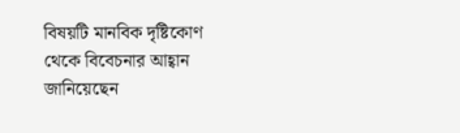বিষয়টি মানবিক দৃষ্টিকোণ থেকে বিবেচনার আহ্বান জানিয়েছেন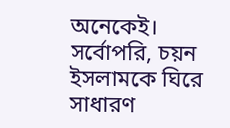অনেকেই।
সর্বোপরি, চয়ন ইসলামকে ঘিরে সাধারণ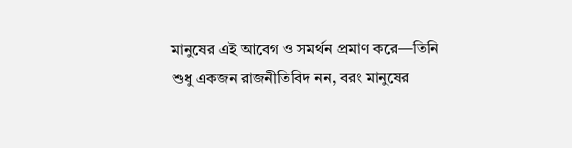মানুষের এই আবেগ ও সমর্থন প্রমাণ করে—তিনি শুধু একজন রাজনীতিবিদ নন, বরং মানুষের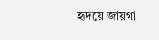হৃদয়ে জায়গা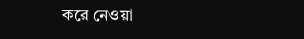করে নেওয়া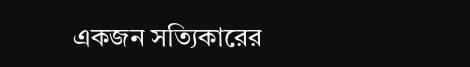একজন সত্যিকারের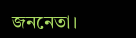জননেতা।